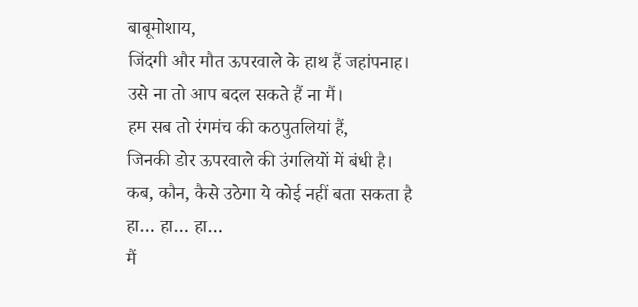बाबूमोशाय,
जिंदगी और मौत ऊपरवाले के हाथ हैं जहांपनाह।
उसे ना तो आप बदल सकते हैं ना मैं।
हम सब तो रंगमंच की कठपुतलियां हैं,
जिनकी डोर ऊपरवाले की उंगलियों में बंधी है।
कब, कौन, कैसे उठेगा ये कोई नहीं बता सकता है
हा… हा… हा…
मैं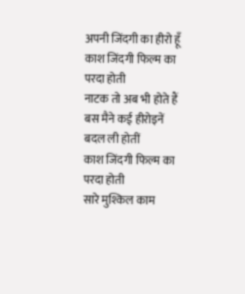अपनी जिंदगी का हीरो हूँ
काश जिंदगी फिल्म का परदा होती
नाटक तो अब भी होते हैं
बस मैने कई हीरोइनें बदल ली होतीं
काश जिंदगी फिल्म का परदा होती
सारे मुश्किल काम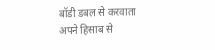बॉडी डबल से करवाता
अपने हिसाब से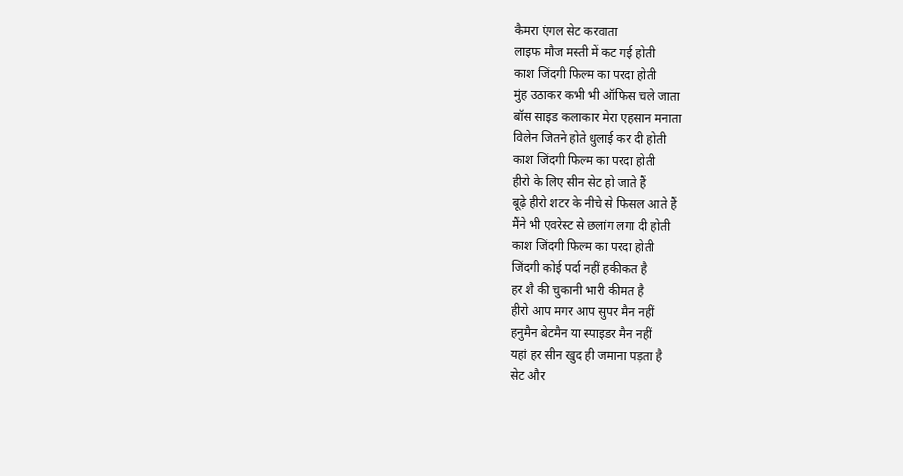कैमरा एंगल सेट करवाता
लाइफ मौज मस्ती में कट गई होती
काश जिंदगी फिल्म का परदा होती
मुंह उठाकर कभी भी ऑफिस चले जाता
बॉस साइड कलाकार मेरा एहसान मनाता
विलेन जितने होते धुलाई कर दी होती
काश जिंदगी फिल्म का परदा होती
हीरो के लिए सीन सेट हो जाते हैं
बूढ़े हीरो शटर के नीचे से फिसल आते हैं
मैंने भी एवरेस्ट से छलांग लगा दी होती
काश जिंदगी फिल्म का परदा होती
जिंदगी कोई पर्दा नहीं हकीकत है
हर शै की चुकानी भारी कीमत है
हीरो आप मगर आप सुपर मैन नहीं
हनुमैन बेटमैन या स्पाइडर मैन नहीं
यहां हर सीन खुद ही जमाना पड़ता है
सेट और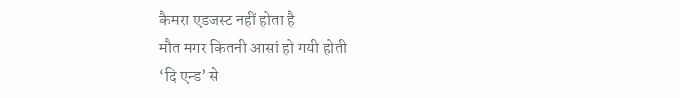कैमरा एडजस्ट नहीं होता है
मौत मगर कितनी आसां हो गयी होती
‘दि एन्ड’ से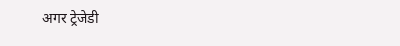अगर ट्रेजेडी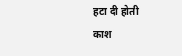हटा दी होती
काश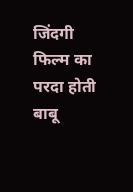जिंदगी फिल्म का परदा होती
बाबू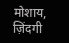मोशाय,
ज़िंदगी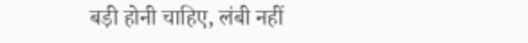बड़ी होनी चाहिए, लंबी नहीं